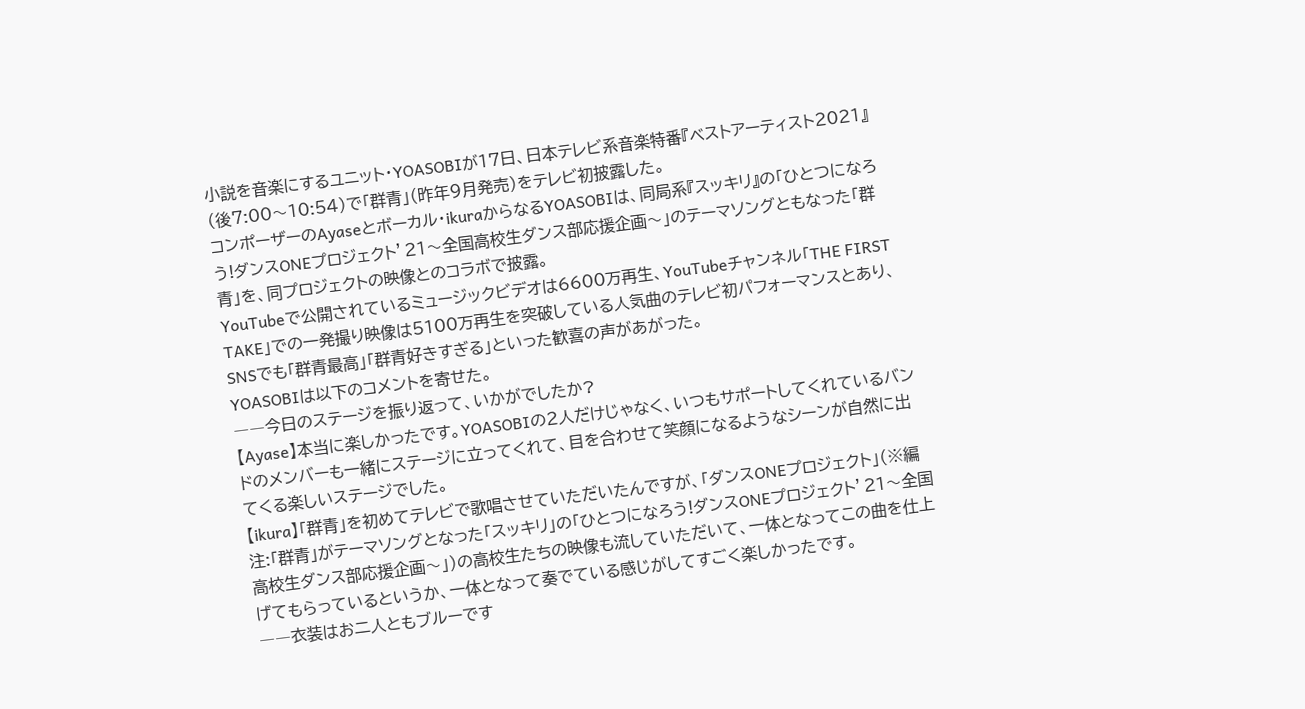小説を音楽にするユニット・YOASOBIが17日、日本テレビ系音楽特番『ベストアーティスト2021』(後7:00〜10:54)で「群青」(昨年9月発売)をテレビ初披露した。
コンポーザーのAyaseとボーカル・ikuraからなるYOASOBIは、同局系『スッキリ』の「ひとつになろう!ダンスONEプロジェクト’21〜全国高校生ダンス部応援企画〜」のテーマソングともなった「群青」を、同プロジェクトの映像とのコラボで披露。
YouTubeで公開されているミュージックビデオは6600万再生、YouTubeチャンネル「THE FIRST TAKE」での一発撮り映像は5100万再生を突破している人気曲のテレビ初パフォーマンスとあり、SNSでも「群青最高」「群青好きすぎる」といった歓喜の声があがった。
YOASOBIは以下のコメントを寄せた。
――今日のステージを振り返って、いかがでしたか?
【Ayase】本当に楽しかったです。YOASOBIの2人だけじゃなく、いつもサポートしてくれているバンドのメンバーも一緒にステージに立ってくれて、目を合わせて笑顔になるようなシーンが自然に出てくる楽しいステージでした。
【ikura】「群青」を初めてテレビで歌唱させていただいたんですが、「ダンスONEプロジェクト」(※編注:「群青」がテーマソングとなった「スッキリ」の「ひとつになろう!ダンスONEプロジェクト’21〜全国高校生ダンス部応援企画〜」)の高校生たちの映像も流していただいて、一体となってこの曲を仕上げてもらっているというか、一体となって奏でている感じがしてすごく楽しかったです。
――衣装はお二人ともブルーです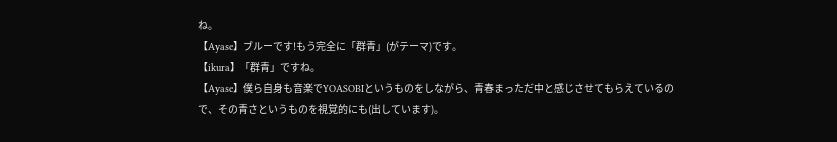ね。
【Ayase】ブルーです!もう完全に「群青」(がテーマ)です。
【ikura】「群青」ですね。
【Ayase】僕ら自身も音楽でYOASOBIというものをしながら、青春まっただ中と感じさせてもらえているので、その青さというものを視覚的にも(出しています)。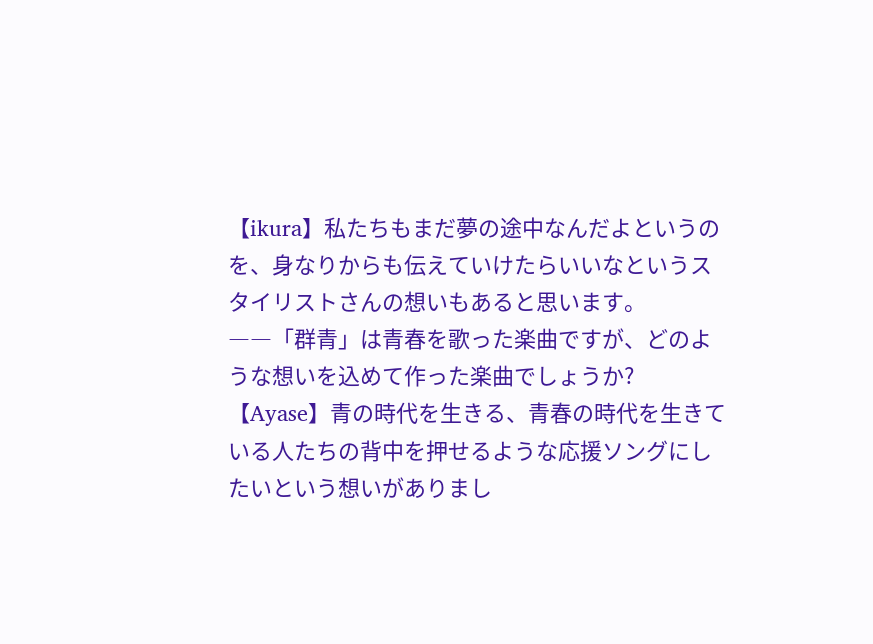【ikura】私たちもまだ夢の途中なんだよというのを、身なりからも伝えていけたらいいなというスタイリストさんの想いもあると思います。
――「群青」は青春を歌った楽曲ですが、どのような想いを込めて作った楽曲でしょうか?
【Ayase】青の時代を生きる、青春の時代を生きている人たちの背中を押せるような応援ソングにしたいという想いがありまし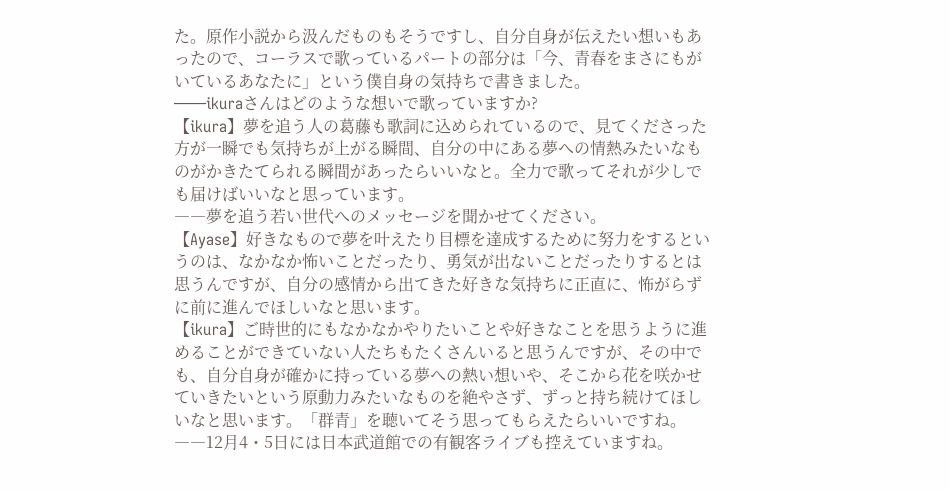た。原作小説から汲んだものもそうですし、自分自身が伝えたい想いもあったので、コーラスで歌っているパートの部分は「今、青春をまさにもがいているあなたに」という僕自身の気持ちで書きました。
――ikuraさんはどのような想いで歌っていますか?
【ikura】夢を追う人の葛藤も歌詞に込められているので、見てくださった方が一瞬でも気持ちが上がる瞬間、自分の中にある夢への情熱みたいなものがかきたてられる瞬間があったらいいなと。全力で歌ってそれが少しでも届けばいいなと思っています。
――夢を追う若い世代へのメッセージを聞かせてください。
【Ayase】好きなもので夢を叶えたり目標を達成するために努力をするというのは、なかなか怖いことだったり、勇気が出ないことだったりするとは思うんですが、自分の感情から出てきた好きな気持ちに正直に、怖がらずに前に進んでほしいなと思います。
【ikura】ご時世的にもなかなかやりたいことや好きなことを思うように進めることができていない人たちもたくさんいると思うんですが、その中でも、自分自身が確かに持っている夢への熱い想いや、そこから花を咲かせていきたいという原動力みたいなものを絶やさず、ずっと持ち続けてほしいなと思います。「群青」を聴いてそう思ってもらえたらいいですね。
――12月4・5日には日本武道館での有観客ライブも控えていますね。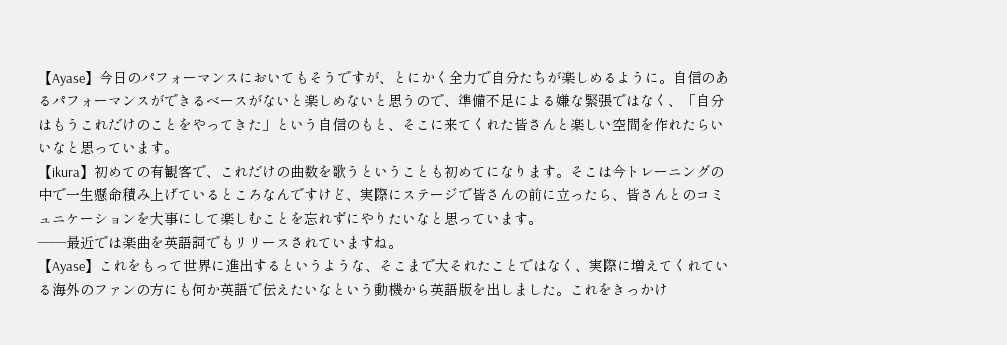【Ayase】今日のパフォーマンスにおいてもそうですが、とにかく全力で自分たちが楽しめるように。自信のあるパフォーマンスができるベースがないと楽しめないと思うので、準備不足による嫌な緊張ではなく、「自分はもうこれだけのことをやってきた」という自信のもと、そこに来てくれた皆さんと楽しい空間を作れたらいいなと思っています。
【ikura】初めての有観客で、これだけの曲数を歌うということも初めてになります。そこは今トレーニングの中で一生懸命積み上げているところなんですけど、実際にステージで皆さんの前に立ったら、皆さんとのコミュニケーションを大事にして楽しむことを忘れずにやりたいなと思っています。
――最近では楽曲を英語詞でもリリースされていますね。
【Ayase】これをもって世界に進出するというような、そこまで大それたことではなく、実際に増えてくれている海外のファンの方にも何か英語で伝えたいなという動機から英語版を出しました。これをきっかけ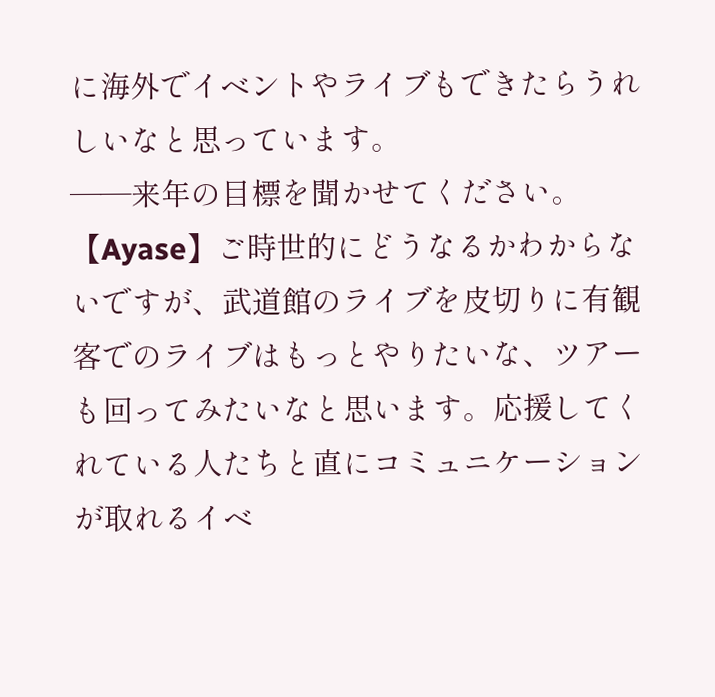に海外でイベントやライブもできたらうれしいなと思っています。
――来年の目標を聞かせてください。
【Ayase】ご時世的にどうなるかわからないですが、武道館のライブを皮切りに有観客でのライブはもっとやりたいな、ツアーも回ってみたいなと思います。応援してくれている人たちと直にコミュニケーションが取れるイベ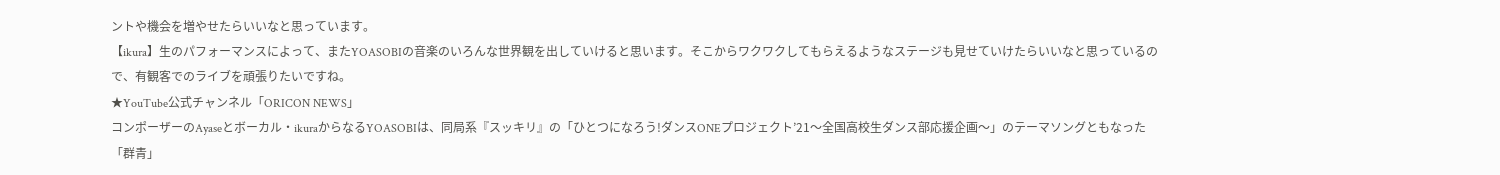ントや機会を増やせたらいいなと思っています。
【ikura】生のパフォーマンスによって、またYOASOBIの音楽のいろんな世界観を出していけると思います。そこからワクワクしてもらえるようなステージも見せていけたらいいなと思っているので、有観客でのライブを頑張りたいですね。
★YouTube公式チャンネル「ORICON NEWS」
コンポーザーのAyaseとボーカル・ikuraからなるYOASOBIは、同局系『スッキリ』の「ひとつになろう!ダンスONEプロジェクト’21〜全国高校生ダンス部応援企画〜」のテーマソングともなった「群青」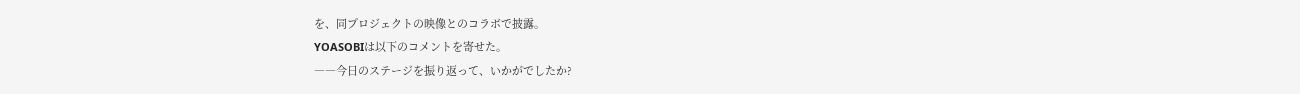を、同プロジェクトの映像とのコラボで披露。
YOASOBIは以下のコメントを寄せた。
――今日のステージを振り返って、いかがでしたか?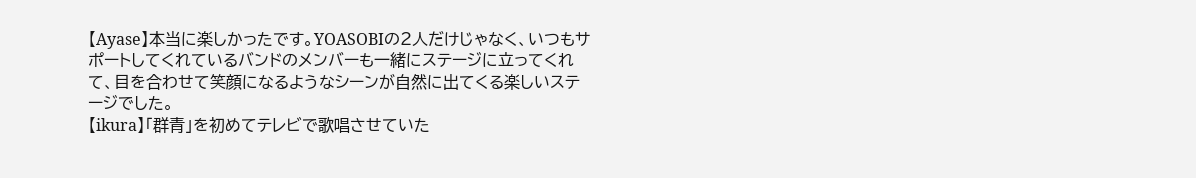【Ayase】本当に楽しかったです。YOASOBIの2人だけじゃなく、いつもサポートしてくれているバンドのメンバーも一緒にステージに立ってくれて、目を合わせて笑顔になるようなシーンが自然に出てくる楽しいステージでした。
【ikura】「群青」を初めてテレビで歌唱させていた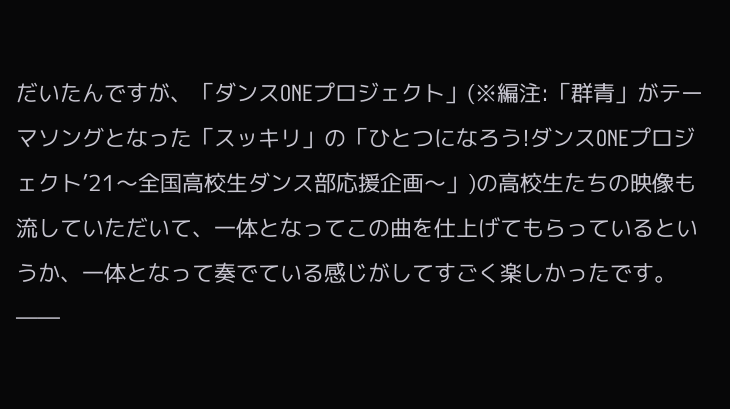だいたんですが、「ダンスONEプロジェクト」(※編注:「群青」がテーマソングとなった「スッキリ」の「ひとつになろう!ダンスONEプロジェクト’21〜全国高校生ダンス部応援企画〜」)の高校生たちの映像も流していただいて、一体となってこの曲を仕上げてもらっているというか、一体となって奏でている感じがしてすごく楽しかったです。
――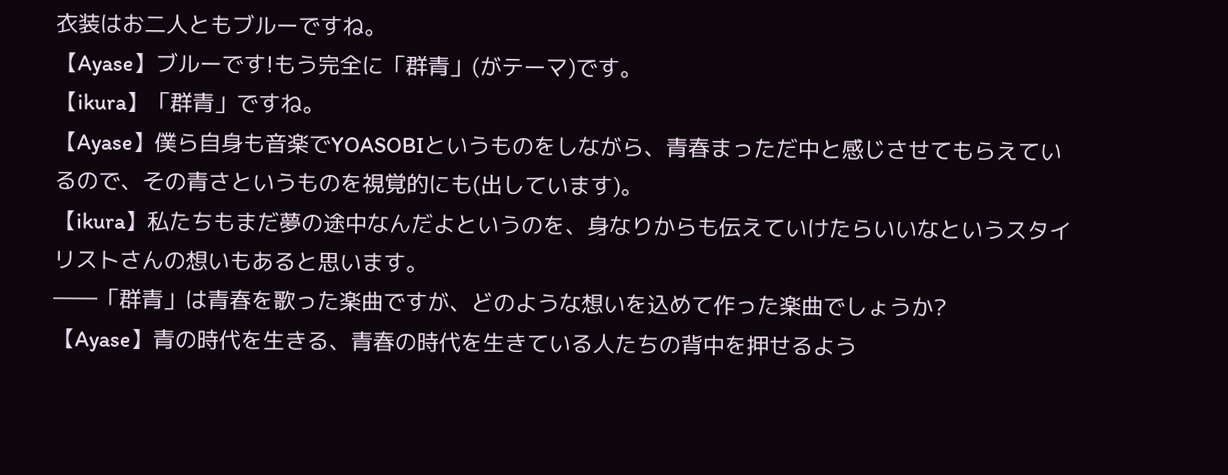衣装はお二人ともブルーですね。
【Ayase】ブルーです!もう完全に「群青」(がテーマ)です。
【ikura】「群青」ですね。
【Ayase】僕ら自身も音楽でYOASOBIというものをしながら、青春まっただ中と感じさせてもらえているので、その青さというものを視覚的にも(出しています)。
【ikura】私たちもまだ夢の途中なんだよというのを、身なりからも伝えていけたらいいなというスタイリストさんの想いもあると思います。
――「群青」は青春を歌った楽曲ですが、どのような想いを込めて作った楽曲でしょうか?
【Ayase】青の時代を生きる、青春の時代を生きている人たちの背中を押せるよう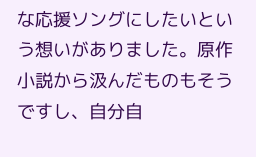な応援ソングにしたいという想いがありました。原作小説から汲んだものもそうですし、自分自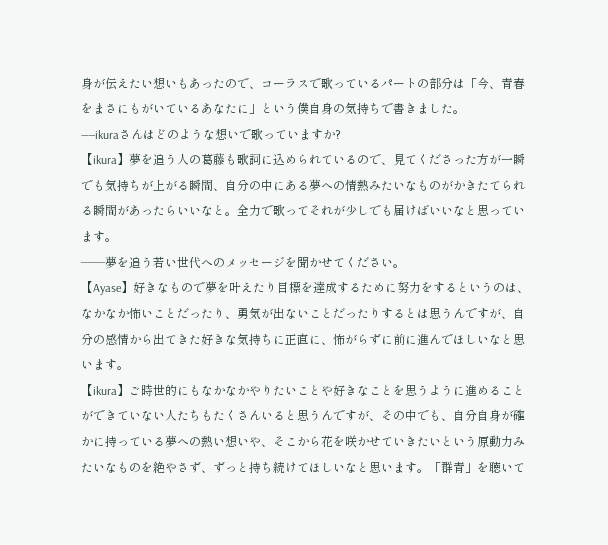身が伝えたい想いもあったので、コーラスで歌っているパートの部分は「今、青春をまさにもがいているあなたに」という僕自身の気持ちで書きました。
――ikuraさんはどのような想いで歌っていますか?
【ikura】夢を追う人の葛藤も歌詞に込められているので、見てくださった方が一瞬でも気持ちが上がる瞬間、自分の中にある夢への情熱みたいなものがかきたてられる瞬間があったらいいなと。全力で歌ってそれが少しでも届けばいいなと思っています。
――夢を追う若い世代へのメッセージを聞かせてください。
【Ayase】好きなもので夢を叶えたり目標を達成するために努力をするというのは、なかなか怖いことだったり、勇気が出ないことだったりするとは思うんですが、自分の感情から出てきた好きな気持ちに正直に、怖がらずに前に進んでほしいなと思います。
【ikura】ご時世的にもなかなかやりたいことや好きなことを思うように進めることができていない人たちもたくさんいると思うんですが、その中でも、自分自身が確かに持っている夢への熱い想いや、そこから花を咲かせていきたいという原動力みたいなものを絶やさず、ずっと持ち続けてほしいなと思います。「群青」を聴いて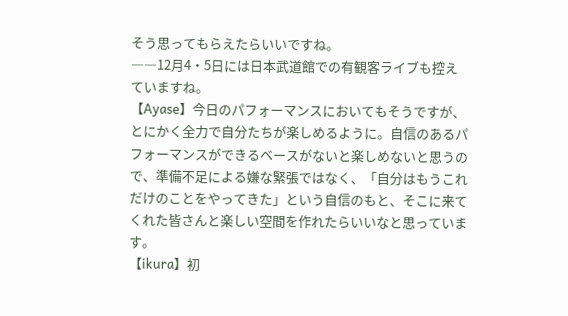そう思ってもらえたらいいですね。
――12月4・5日には日本武道館での有観客ライブも控えていますね。
【Ayase】今日のパフォーマンスにおいてもそうですが、とにかく全力で自分たちが楽しめるように。自信のあるパフォーマンスができるベースがないと楽しめないと思うので、準備不足による嫌な緊張ではなく、「自分はもうこれだけのことをやってきた」という自信のもと、そこに来てくれた皆さんと楽しい空間を作れたらいいなと思っています。
【ikura】初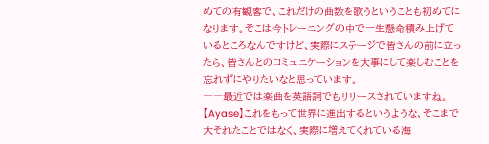めての有観客で、これだけの曲数を歌うということも初めてになります。そこは今トレーニングの中で一生懸命積み上げているところなんですけど、実際にステージで皆さんの前に立ったら、皆さんとのコミュニケーションを大事にして楽しむことを忘れずにやりたいなと思っています。
――最近では楽曲を英語詞でもリリースされていますね。
【Ayase】これをもって世界に進出するというような、そこまで大それたことではなく、実際に増えてくれている海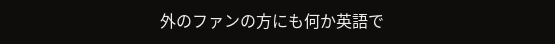外のファンの方にも何か英語で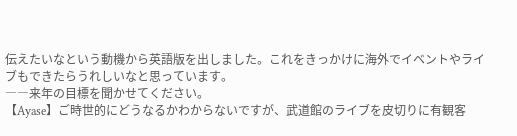伝えたいなという動機から英語版を出しました。これをきっかけに海外でイベントやライブもできたらうれしいなと思っています。
――来年の目標を聞かせてください。
【Ayase】ご時世的にどうなるかわからないですが、武道館のライブを皮切りに有観客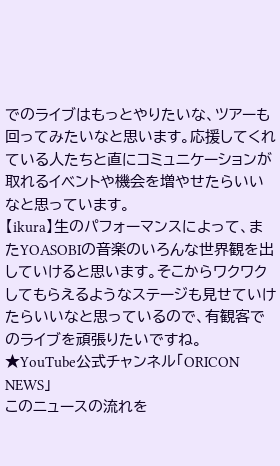でのライブはもっとやりたいな、ツアーも回ってみたいなと思います。応援してくれている人たちと直にコミュニケーションが取れるイベントや機会を増やせたらいいなと思っています。
【ikura】生のパフォーマンスによって、またYOASOBIの音楽のいろんな世界観を出していけると思います。そこからワクワクしてもらえるようなステージも見せていけたらいいなと思っているので、有観客でのライブを頑張りたいですね。
★YouTube公式チャンネル「ORICON NEWS」
このニュースの流れを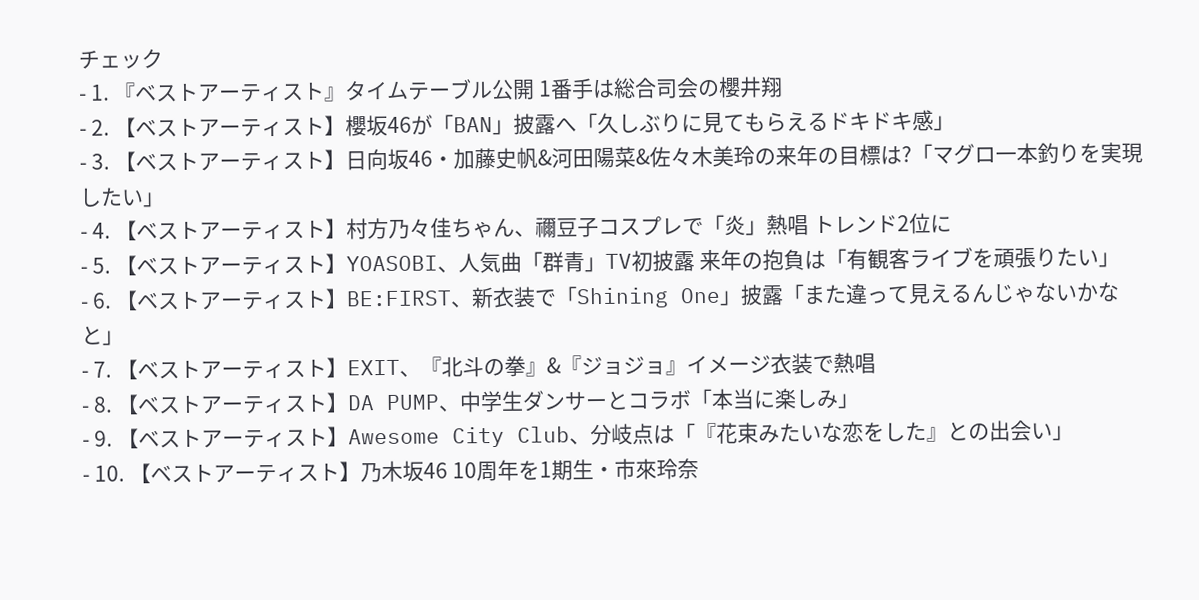チェック
- 1. 『ベストアーティスト』タイムテーブル公開 1番手は総合司会の櫻井翔
- 2. 【ベストアーティスト】櫻坂46が「BAN」披露へ「久しぶりに見てもらえるドキドキ感」
- 3. 【ベストアーティスト】日向坂46・加藤史帆&河田陽菜&佐々木美玲の来年の目標は?「マグロ一本釣りを実現したい」
- 4. 【ベストアーティスト】村方乃々佳ちゃん、禰豆子コスプレで「炎」熱唱 トレンド2位に
- 5. 【ベストアーティスト】YOASOBI、人気曲「群青」TV初披露 来年の抱負は「有観客ライブを頑張りたい」
- 6. 【ベストアーティスト】BE:FIRST、新衣装で「Shining One」披露「また違って見えるんじゃないかなと」
- 7. 【ベストアーティスト】EXIT、『北斗の拳』&『ジョジョ』イメージ衣装で熱唱
- 8. 【ベストアーティスト】DA PUMP、中学生ダンサーとコラボ「本当に楽しみ」
- 9. 【ベストアーティスト】Awesome City Club、分岐点は「『花束みたいな恋をした』との出会い」
- 10. 【ベストアーティスト】乃木坂46 10周年を1期生・市來玲奈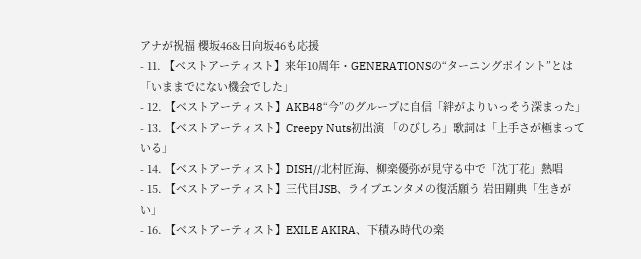アナが祝福 櫻坂46&日向坂46も応援
- 11. 【ベストアーティスト】来年10周年・GENERATIONSの“ターニングポイント”とは「いままでにない機会でした」
- 12. 【ベストアーティスト】AKB48“今”のグループに自信「絆がよりいっそう深まった」
- 13. 【ベストアーティスト】Creepy Nuts初出演 「のびしろ」歌詞は「上手さが極まっている」
- 14. 【ベストアーティスト】DISH//北村匠海、柳楽優弥が見守る中で「沈丁花」熱唱
- 15. 【ベストアーティスト】三代目JSB、ライブエンタメの復活願う 岩田剛典「生きがい」
- 16. 【ベストアーティスト】EXILE AKIRA、下積み時代の楽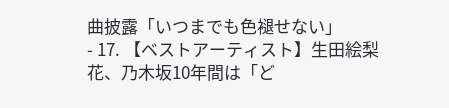曲披露「いつまでも色褪せない」
- 17. 【ベストアーティスト】生田絵梨花、乃木坂10年間は「ど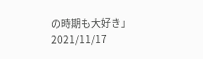の時期も大好き」
2021/11/17